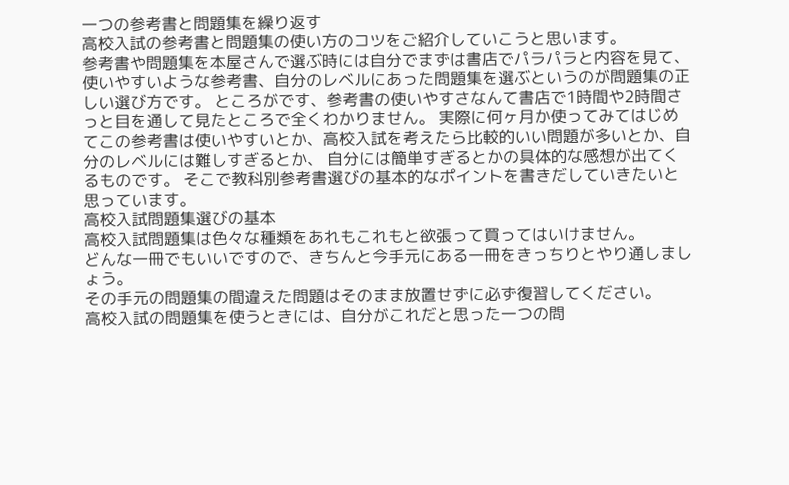一つの参考書と問題集を繰り返す
高校入試の参考書と問題集の使い方のコツをご紹介していこうと思います。
参考書や問題集を本屋さんで選ぶ時には自分でまずは書店でパラパラと内容を見て、使いやすいような参考書、自分のレベルにあった問題集を選ぶというのが問題集の正しい選び方です。 ところがです、参考書の使いやすさなんて書店で1時間や2時間さっと目を通して見たところで全くわかりません。 実際に何ヶ月か使ってみてはじめてこの参考書は使いやすいとか、高校入試を考えたら比較的いい問題が多いとか、自分のレベルには難しすぎるとか、 自分には簡単すぎるとかの具体的な感想が出てくるものです。 そこで教科別参考書選びの基本的なポイントを書きだしていきたいと思っています。
高校入試問題集選びの基本
高校入試問題集は色々な種類をあれもこれもと欲張って買ってはいけません。
どんな一冊でもいいですので、きちんと今手元にある一冊をきっちりとやり通しましょう。
その手元の問題集の間違えた問題はそのまま放置せずに必ず復習してください。
高校入試の問題集を使うときには、自分がこれだと思った一つの問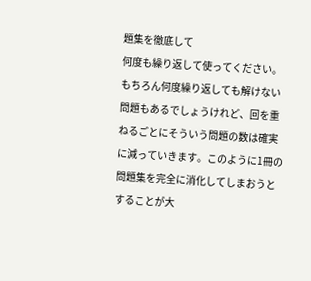題集を徹底して
何度も繰り返して使ってください。もちろん何度繰り返しても解けない問題もあるでしょうけれど、回を重ねるごとにそういう問題の数は確実に減っていきます。このように1冊の問題集を完全に消化してしまおうとすることが大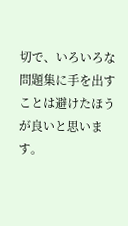切で、いろいろな問題集に手を出すことは避けたほうが良いと思います。